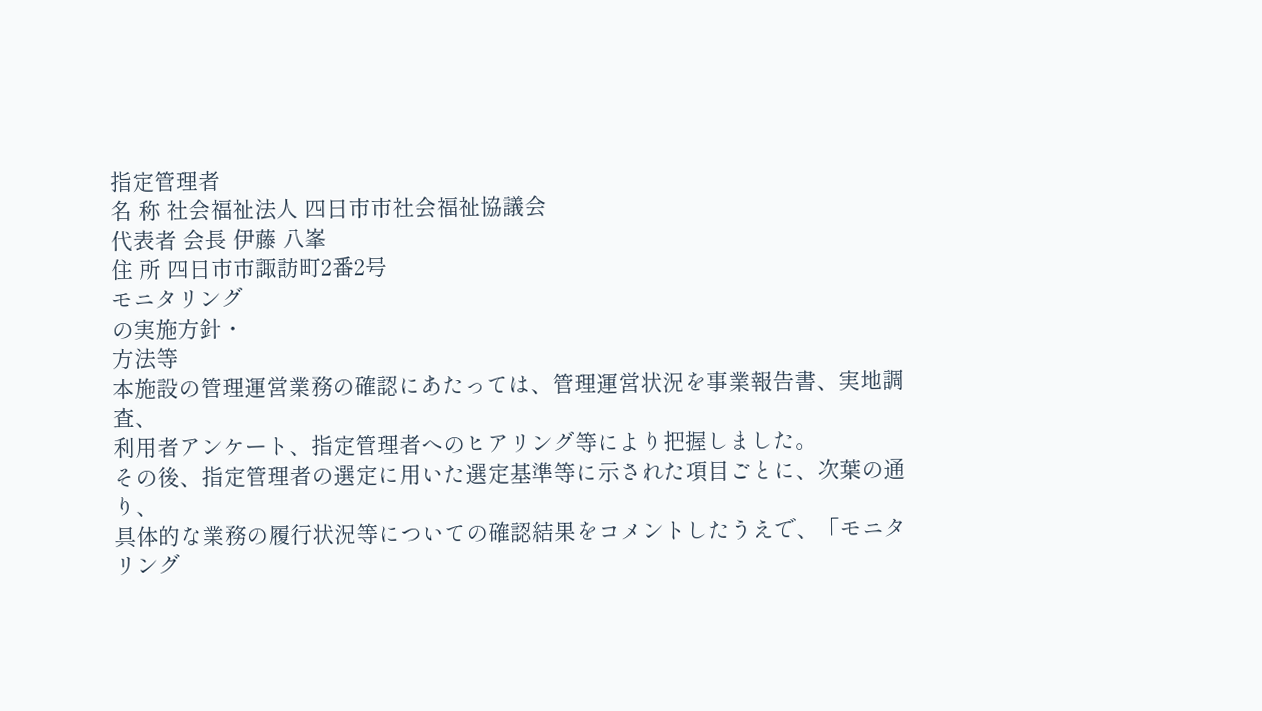指定管理者
名 称 社会福祉法人 四日市市社会福祉協議会
代表者 会長 伊藤 八峯
住 所 四日市市諏訪町2番2号
モニタリング
の実施方針・
方法等
本施設の管理運営業務の確認にあたっては、管理運営状況を事業報告書、実地調査、
利用者アンケート、指定管理者へのヒアリング等により把握しました。
その後、指定管理者の選定に用いた選定基準等に示された項目ごとに、次葉の通り、
具体的な業務の履行状況等についての確認結果をコメントしたうえで、「モニタリング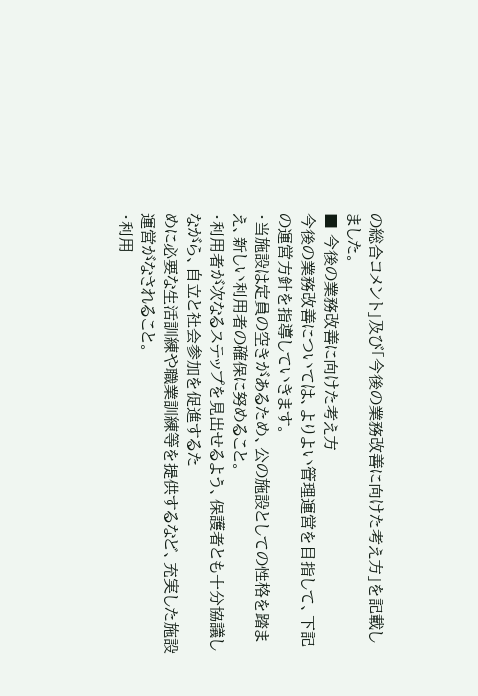の総合コメント」及び「今後の業務改善に向けた考え方」を記載しました。
■ 今後の業務改善に向けた考え方
今後の業務改善については、よりよい管理運営を目指して、下記の運営方針を指導していきます。
・当施設は定員の空きがあるため、公の施設としての性格を踏まえ、新しい利用者の確保に努めること。
・利用者が次なるステップを見出せるよう、保護者とも十分協議しながら、自立と社会参加を促進するた
めに必要な生活訓練や職業訓練等を提供するなど、充実した施設運営がなされること。
・利用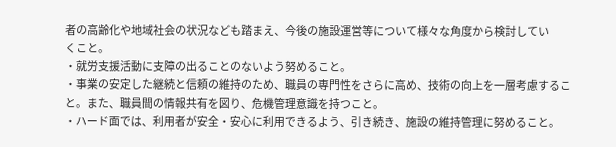者の高齢化や地域社会の状況なども踏まえ、今後の施設運営等について様々な角度から検討してい
くこと。
・就労支援活動に支障の出ることのないよう努めること。
・事業の安定した継続と信頼の維持のため、職員の専門性をさらに高め、技術の向上を一層考慮するこ
と。また、職員間の情報共有を図り、危機管理意識を持つこと。
・ハード面では、利用者が安全・安心に利用できるよう、引き続き、施設の維持管理に努めること。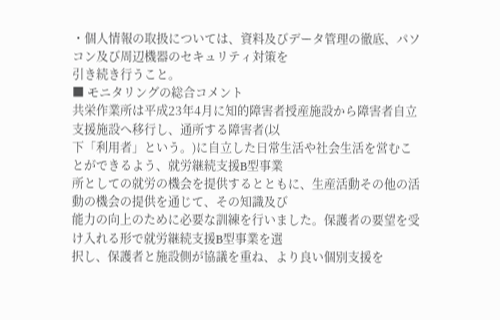・個人情報の取扱については、資料及びデータ管理の徹底、パソコン及び周辺機器のセキュリティ対策を
引き続き行うこと。
■ モニタリングの総合コメント
共栄作業所は平成23年4月に知的障害者授産施設から障害者自立支援施設へ移行し、通所する障害者(以
下「利用者」という。)に自立した日常生活や社会生活を営むことができるよう、就労継続支援B型事業
所としての就労の機会を提供するとともに、生産活動その他の活動の機会の提供を通じて、その知識及び
能力の向上のために必要な訓練を行いました。保護者の要望を受け入れる形で就労継続支援B型事業を選
択し、保護者と施設側が協議を重ね、より良い個別支援を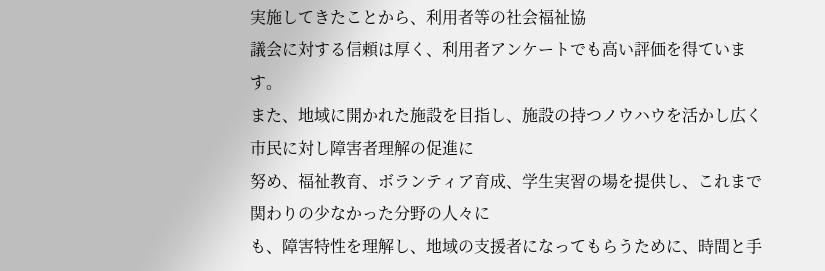実施してきたことから、利用者等の社会福祉協
議会に対する信頼は厚く、利用者アンケートでも高い評価を得ています。
また、地域に開かれた施設を目指し、施設の持つノウハウを活かし広く市民に対し障害者理解の促進に
努め、福祉教育、ボランティア育成、学生実習の場を提供し、これまで関わりの少なかった分野の人々に
も、障害特性を理解し、地域の支援者になってもらうために、時間と手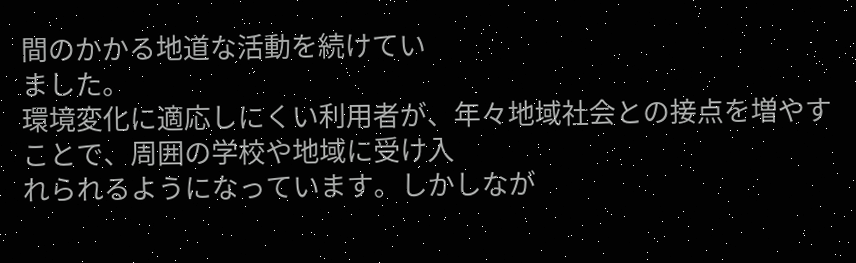間のかかる地道な活動を続けてい
ました。
環境変化に適応しにくい利用者が、年々地域社会との接点を増やすことで、周囲の学校や地域に受け入
れられるようになっています。しかしなが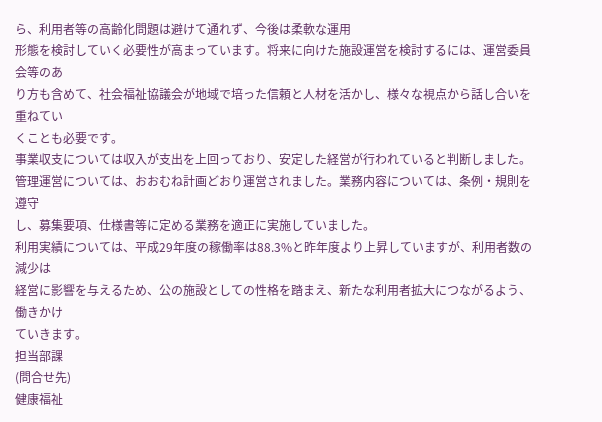ら、利用者等の高齢化問題は避けて通れず、今後は柔軟な運用
形態を検討していく必要性が高まっています。将来に向けた施設運営を検討するには、運営委員会等のあ
り方も含めて、社会福祉協議会が地域で培った信頼と人材を活かし、様々な視点から話し合いを重ねてい
くことも必要です。
事業収支については収入が支出を上回っており、安定した経営が行われていると判断しました。
管理運営については、おおむね計画どおり運営されました。業務内容については、条例・規則を遵守
し、募集要項、仕様書等に定める業務を適正に実施していました。
利用実績については、平成29年度の稼働率は88.3%と昨年度より上昇していますが、利用者数の減少は
経営に影響を与えるため、公の施設としての性格を踏まえ、新たな利用者拡大につながるよう、働きかけ
ていきます。
担当部課
(問合せ先)
健康福祉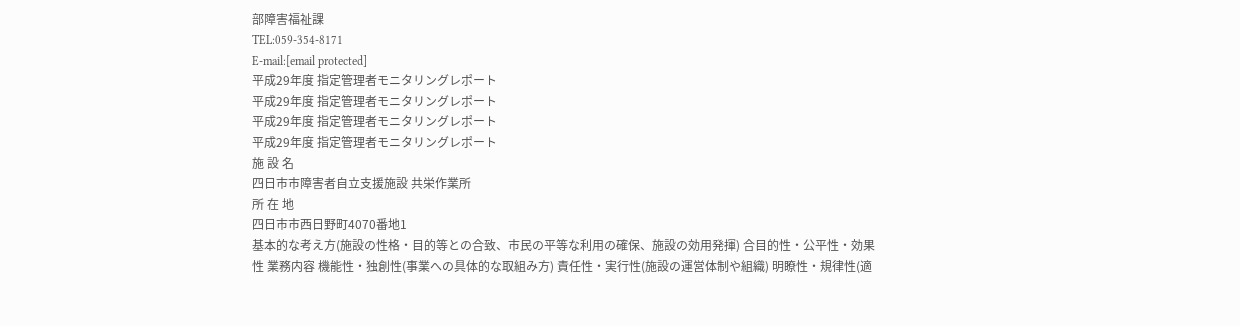部障害福祉課
TEL:059-354-8171
E-mail:[email protected]
平成29年度 指定管理者モニタリングレポート
平成29年度 指定管理者モニタリングレポート
平成29年度 指定管理者モニタリングレポート
平成29年度 指定管理者モニタリングレポート
施 設 名
四日市市障害者自立支援施設 共栄作業所
所 在 地
四日市市西日野町4070番地1
基本的な考え方(施設の性格・目的等との合致、市民の平等な利用の確保、施設の効用発揮) 合目的性・公平性・効果性 業務内容 機能性・独創性(事業への具体的な取組み方) 責任性・実行性(施設の運営体制や組織) 明瞭性・規律性(適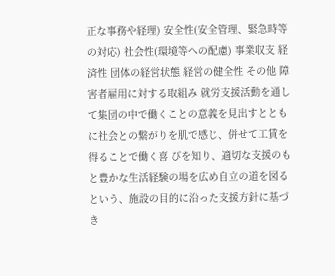正な事務や経理) 安全性(安全管理、緊急時等の対応) 社会性(環境等への配慮) 事業収支 経済性 団体の経営状態 経営の健全性 その他 障害者雇用に対する取組み 就労支援活動を通して集団の中で働くことの意義を見出すとともに社会との繋がりを肌で感じ、併せて工賃を得ることで働く喜 びを知り、適切な支援のもと豊かな生活経験の場を広め自立の道を図るという、施設の目的に沿った支援方針に基づき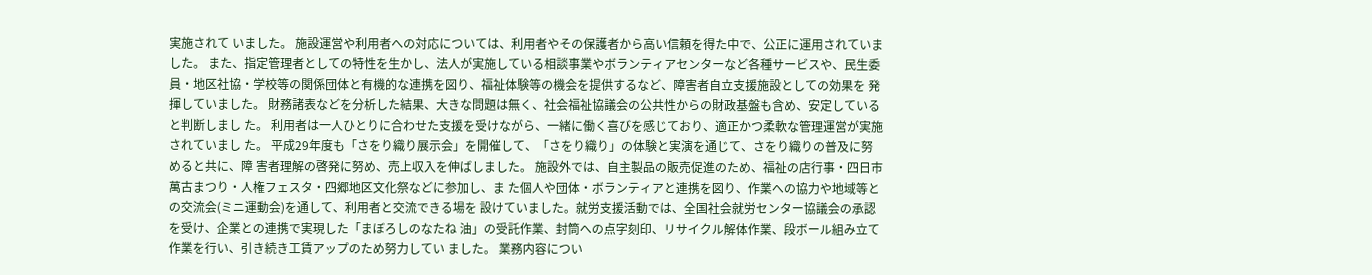実施されて いました。 施設運営や利用者への対応については、利用者やその保護者から高い信頼を得た中で、公正に運用されていました。 また、指定管理者としての特性を生かし、法人が実施している相談事業やボランティアセンターなど各種サービスや、民生委 員・地区社協・学校等の関係団体と有機的な連携を図り、福祉体験等の機会を提供するなど、障害者自立支援施設としての効果を 発揮していました。 財務諸表などを分析した結果、大きな問題は無く、社会福祉協議会の公共性からの財政基盤も含め、安定していると判断しまし た。 利用者は一人ひとりに合わせた支援を受けながら、一緒に働く喜びを感じており、適正かつ柔軟な管理運営が実施されていまし た。 平成29年度も「さをり織り展示会」を開催して、「さをり織り」の体験と実演を通じて、さをり織りの普及に努めると共に、障 害者理解の啓発に努め、売上収入を伸ばしました。 施設外では、自主製品の販売促進のため、福祉の店行事・四日市萬古まつり・人権フェスタ・四郷地区文化祭などに参加し、ま た個人や団体・ボランティアと連携を図り、作業への協力や地域等との交流会(ミニ運動会)を通して、利用者と交流できる場を 設けていました。就労支援活動では、全国社会就労センター協議会の承認を受け、企業との連携で実現した「まぼろしのなたね 油」の受託作業、封筒への点字刻印、リサイクル解体作業、段ボール組み立て作業を行い、引き続き工賃アップのため努力してい ました。 業務内容につい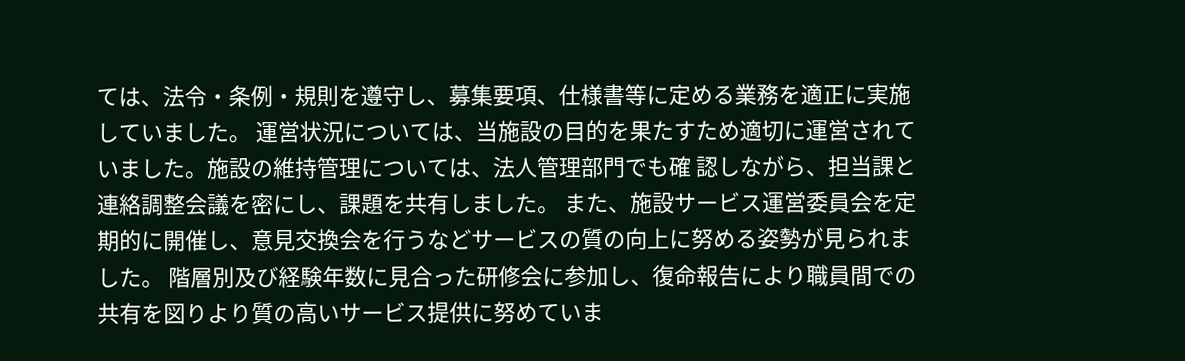ては、法令・条例・規則を遵守し、募集要項、仕様書等に定める業務を適正に実施していました。 運営状況については、当施設の目的を果たすため適切に運営されていました。施設の維持管理については、法人管理部門でも確 認しながら、担当課と連絡調整会議を密にし、課題を共有しました。 また、施設サービス運営委員会を定期的に開催し、意見交換会を行うなどサービスの質の向上に努める姿勢が見られました。 階層別及び経験年数に見合った研修会に参加し、復命報告により職員間での共有を図りより質の高いサービス提供に努めていま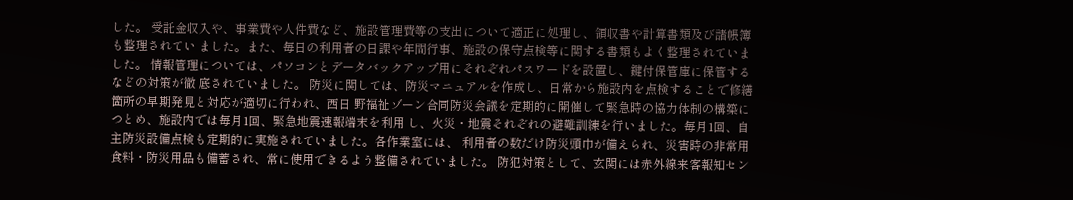した。 受託金収入や、事業費や人件費など、施設管理費等の支出について適正に処理し、領収書や計算書類及び諸帳簿も整理されてい ました。また、毎日の利用者の日課や年間行事、施設の保守点検等に関する書類もよく整理されていました。 情報管理については、パソコンとデータバックアップ用にそれぞれパスワードを設置し、鍵付保管庫に保管するなどの対策が徹 底されていました。 防災に関しては、防災マニュアルを作成し、日常から施設内を点検することで修繕箇所の早期発見と対応が適切に行われ、西日 野福祉ゾーン合同防災会議を定期的に開催して緊急時の協力体制の構築につとめ、施設内では毎月1回、緊急地震速報端末を利用 し、火災・地震それぞれの避難訓練を行いました。毎月1回、自主防災設備点検も定期的に実施されていました。各作業室には、 利用者の数だけ防災頭巾が備えられ、災害時の非常用食料・防災用品も備蓄され、常に使用できるよう整備されていました。 防犯対策として、玄関には赤外線来客報知セン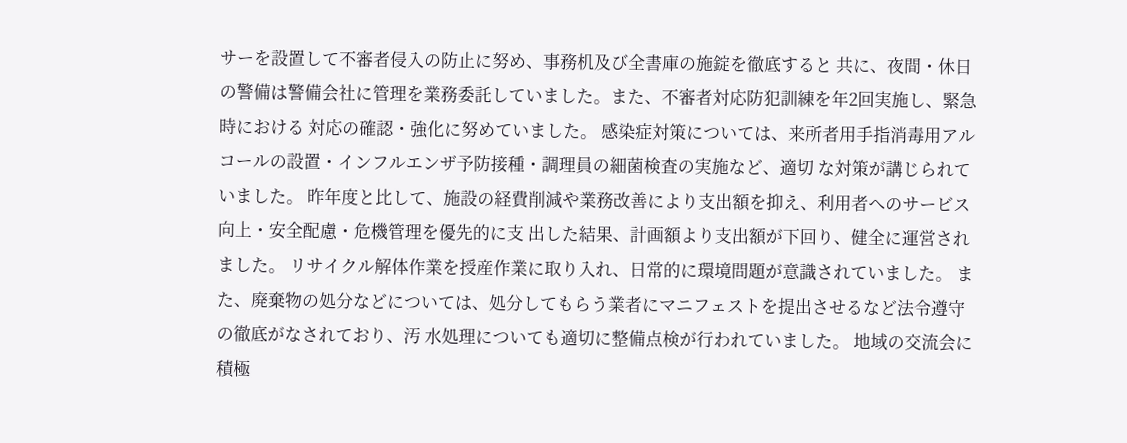サーを設置して不審者侵入の防止に努め、事務机及び全書庫の施錠を徹底すると 共に、夜間・休日の警備は警備会社に管理を業務委託していました。また、不審者対応防犯訓練を年2回実施し、緊急時における 対応の確認・強化に努めていました。 感染症対策については、来所者用手指消毒用アルコールの設置・インフルエンザ予防接種・調理員の細菌検査の実施など、適切 な対策が講じられていました。 昨年度と比して、施設の経費削減や業務改善により支出額を抑え、利用者へのサービス向上・安全配慮・危機管理を優先的に支 出した結果、計画額より支出額が下回り、健全に運営されました。 リサイクル解体作業を授産作業に取り入れ、日常的に環境問題が意識されていました。 また、廃棄物の処分などについては、処分してもらう業者にマニフェストを提出させるなど法令遵守の徹底がなされており、汚 水処理についても適切に整備点検が行われていました。 地域の交流会に積極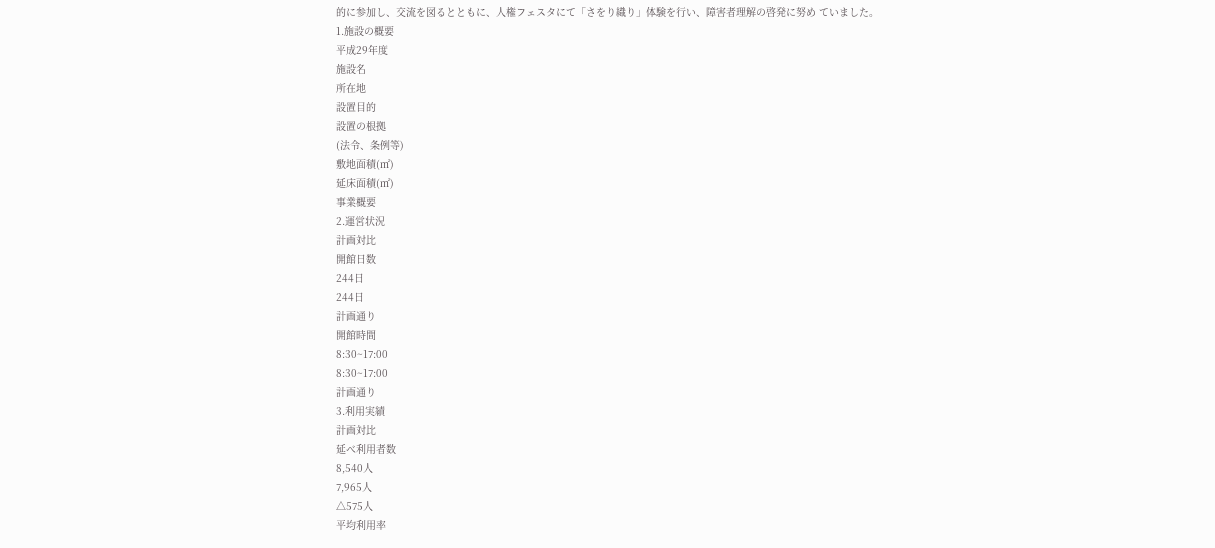的に参加し、交流を図るとともに、人権フェスタにて「さをり織り」体験を行い、障害者理解の啓発に努め ていました。
1.施設の概要
平成29年度
施設名
所在地
設置目的
設置の根拠
(法令、条例等)
敷地面積(㎡)
延床面積(㎡)
事業概要
2.運営状況
計画対比
開館日数
244日
244日
計画通り
開館時間
8:30~17:00
8:30~17:00
計画通り
3.利用実績
計画対比
延べ利用者数
8,540人
7,965人
△575人
平均利用率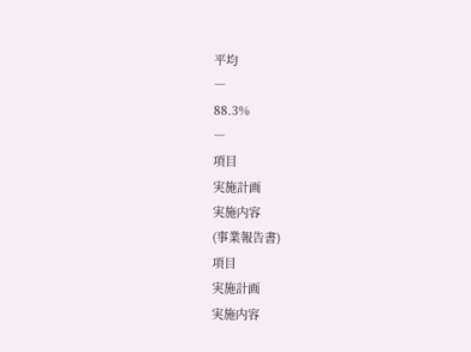平均
―
88.3%
―
項目
実施計画
実施内容
(事業報告書)
項目
実施計画
実施内容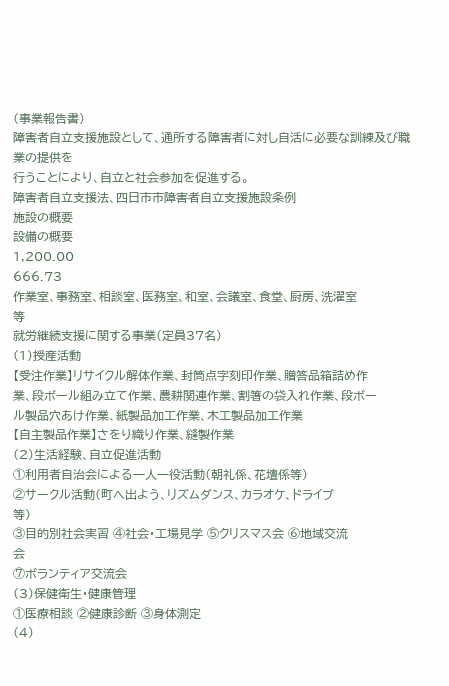(事業報告書)
障害者自立支援施設として、通所する障害者に対し自活に必要な訓練及び職業の提供を
行うことにより、自立と社会参加を促進する。
障害者自立支援法、四日市市障害者自立支援施設条例
施設の概要
設備の概要
1,200.00
666.73
作業室、事務室、相談室、医務室、和室、会議室、食堂、厨房、洗濯室
等
就労継続支援に関する事業(定員37名)
(1)授産活動
【受注作業】リサイクル解体作業、封筒点字刻印作業、贈答品箱詰め作
業、段ボール組み立て作業、農耕関連作業、割箸の袋入れ作業、段ボー
ル製品穴あけ作業、紙製品加工作業、木工製品加工作業
【自主製品作業】さをり織り作業、縫製作業
(2)生活経験、自立促進活動
①利用者自治会による一人一役活動(朝礼係、花壇係等)
②サークル活動(町へ出よう、リズムダンス、カラオケ、ドライブ
等)
③目的別社会実習 ④社会・工場見学 ⑤クリスマス会 ⑥地域交流
会
⑦ボランティア交流会
(3)保健衛生・健康管理
①医療相談 ②健康診断 ③身体測定
(4)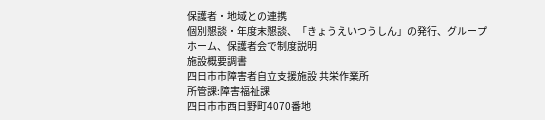保護者・地域との連携
個別懇談・年度末懇談、「きょうえいつうしん」の発行、グループ
ホーム、保護者会で制度説明
施設概要調書
四日市市障害者自立支援施設 共栄作業所
所管課:障害福祉課
四日市市西日野町4070番地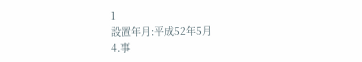1
設置年月:平成52年5月
4.事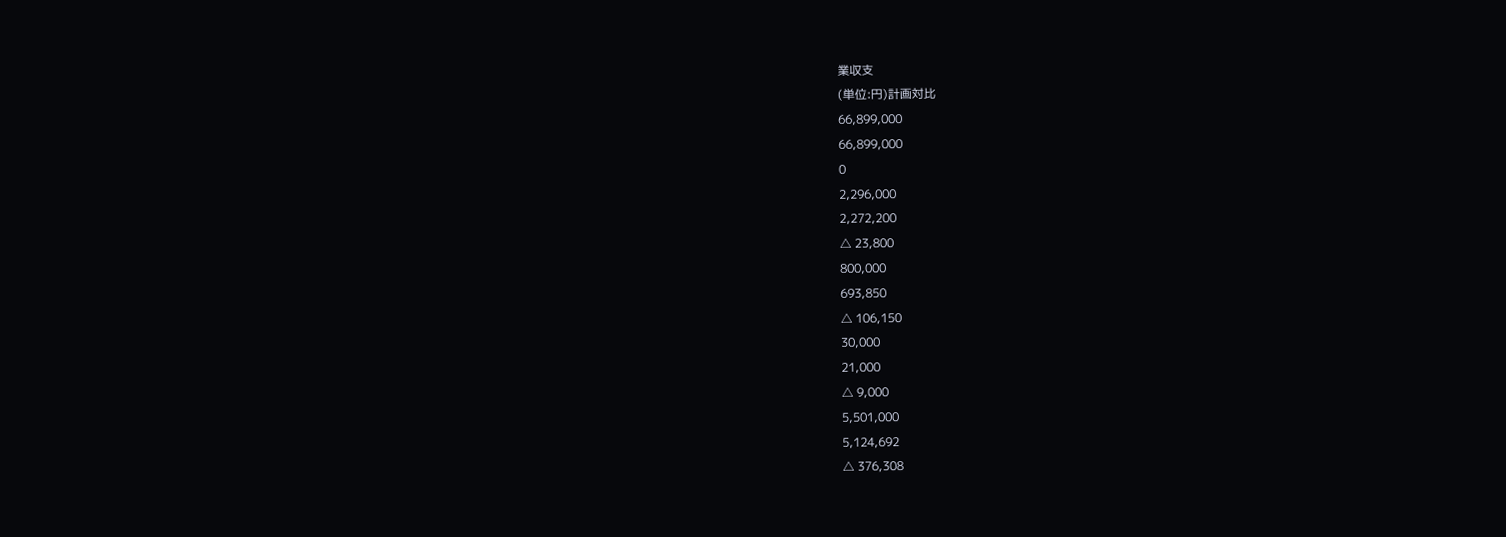業収支
(単位:円)計画対比
66,899,000
66,899,000
0
2,296,000
2,272,200
△ 23,800
800,000
693,850
△ 106,150
30,000
21,000
△ 9,000
5,501,000
5,124,692
△ 376,308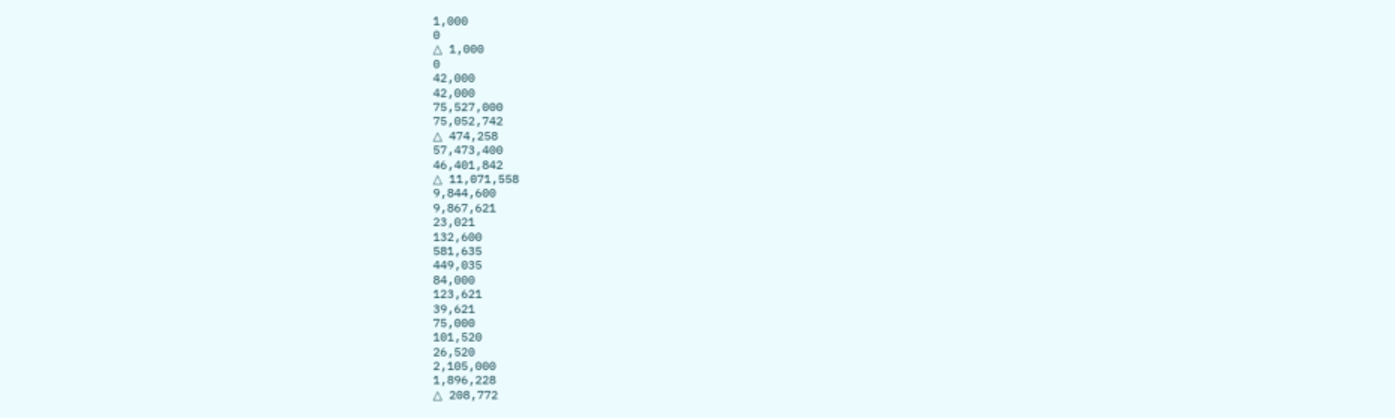1,000
0
△ 1,000
0
42,000
42,000
75,527,000
75,052,742
△ 474,258
57,473,400
46,401,842
△ 11,071,558
9,844,600
9,867,621
23,021
132,600
581,635
449,035
84,000
123,621
39,621
75,000
101,520
26,520
2,105,000
1,896,228
△ 208,772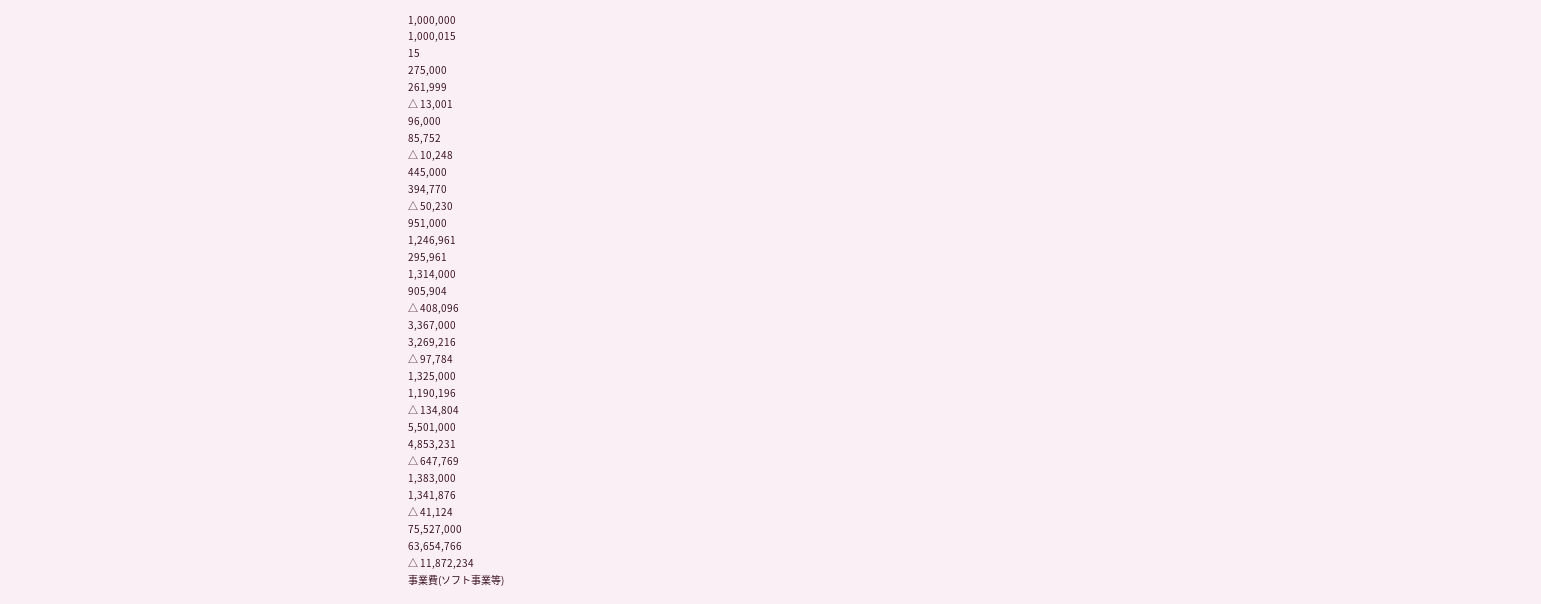1,000,000
1,000,015
15
275,000
261,999
△ 13,001
96,000
85,752
△ 10,248
445,000
394,770
△ 50,230
951,000
1,246,961
295,961
1,314,000
905,904
△ 408,096
3,367,000
3,269,216
△ 97,784
1,325,000
1,190,196
△ 134,804
5,501,000
4,853,231
△ 647,769
1,383,000
1,341,876
△ 41,124
75,527,000
63,654,766
△ 11,872,234
事業費(ソフト事業等)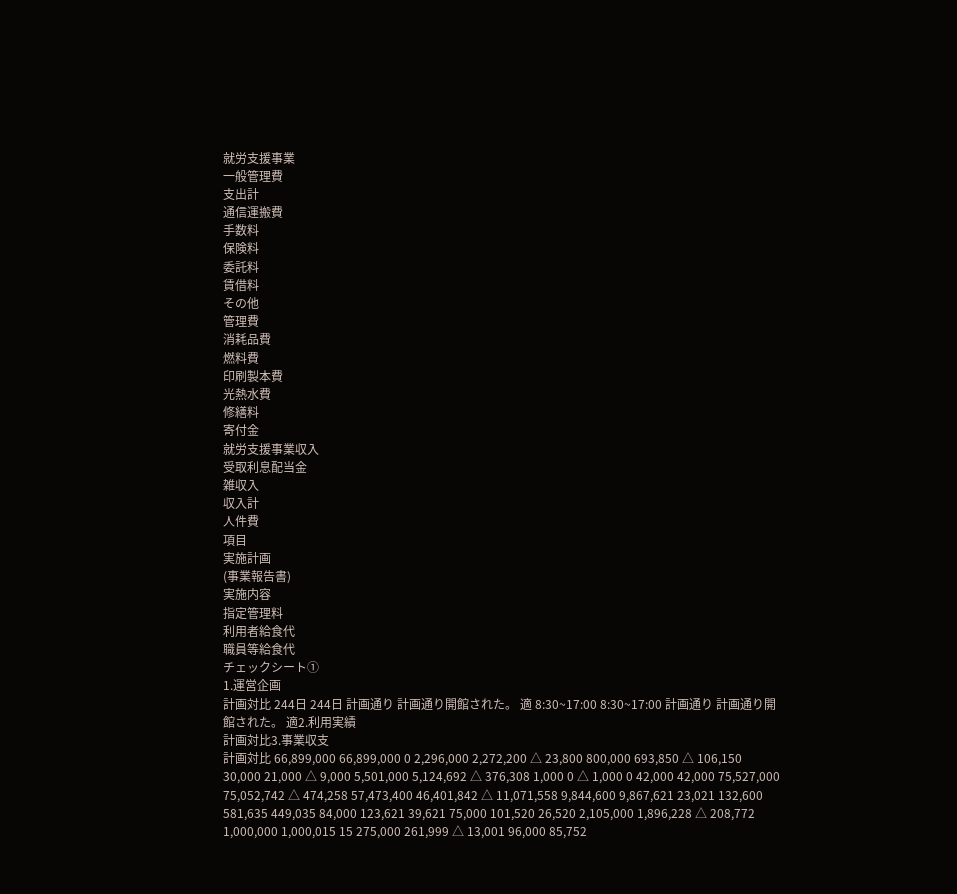就労支援事業
一般管理費
支出計
通信運搬費
手数料
保険料
委託料
賃借料
その他
管理費
消耗品費
燃料費
印刷製本費
光熱水費
修繕料
寄付金
就労支援事業収入
受取利息配当金
雑収入
収入計
人件費
項目
実施計画
(事業報告書)
実施内容
指定管理料
利用者給食代
職員等給食代
チェックシート①
1.運営企画
計画対比 244日 244日 計画通り 計画通り開館された。 適 8:30~17:00 8:30~17:00 計画通り 計画通り開館された。 適2.利用実績
計画対比3.事業収支
計画対比 66,899,000 66,899,000 0 2,296,000 2,272,200 △ 23,800 800,000 693,850 △ 106,150 30,000 21,000 △ 9,000 5,501,000 5,124,692 △ 376,308 1,000 0 △ 1,000 0 42,000 42,000 75,527,000 75,052,742 △ 474,258 57,473,400 46,401,842 △ 11,071,558 9,844,600 9,867,621 23,021 132,600 581,635 449,035 84,000 123,621 39,621 75,000 101,520 26,520 2,105,000 1,896,228 △ 208,772 1,000,000 1,000,015 15 275,000 261,999 △ 13,001 96,000 85,752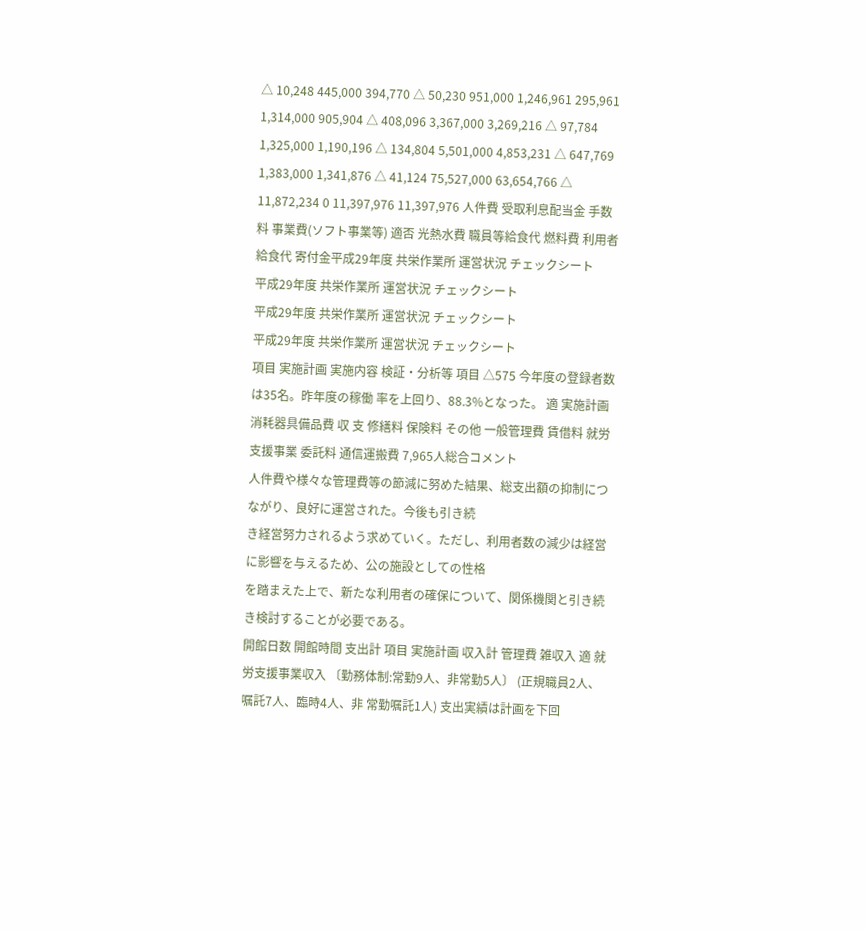△ 10,248 445,000 394,770 △ 50,230 951,000 1,246,961 295,961 1,314,000 905,904 △ 408,096 3,367,000 3,269,216 △ 97,784 1,325,000 1,190,196 △ 134,804 5,501,000 4,853,231 △ 647,769 1,383,000 1,341,876 △ 41,124 75,527,000 63,654,766 △ 11,872,234 0 11,397,976 11,397,976 人件費 受取利息配当金 手数料 事業費(ソフト事業等) 適否 光熱水費 職員等給食代 燃料費 利用者給食代 寄付金平成29年度 共栄作業所 運営状況 チェックシート
平成29年度 共栄作業所 運営状況 チェックシート
平成29年度 共栄作業所 運営状況 チェックシート
平成29年度 共栄作業所 運営状況 チェックシート
項目 実施計画 実施内容 検証・分析等 項目 △575 今年度の登録者数は35名。昨年度の稼働 率を上回り、88.3%となった。 適 実施計画 消耗器具備品費 収 支 修繕料 保険料 その他 一般管理費 賃借料 就労支援事業 委託料 通信運搬費 7,965人総合コメント
人件費や様々な管理費等の節減に努めた結果、総支出額の抑制につながり、良好に運営された。今後も引き続
き経営努力されるよう求めていく。ただし、利用者数の減少は経営に影響を与えるため、公の施設としての性格
を踏まえた上で、新たな利用者の確保について、関係機関と引き続き検討することが必要である。
開館日数 開館時間 支出計 項目 実施計画 収入計 管理費 雑収入 適 就労支援事業収入 〔勤務体制:常勤9人、非常勤5人〕 (正規職員2人、嘱託7人、臨時4人、非 常勤嘱託1人) 支出実績は計画を下回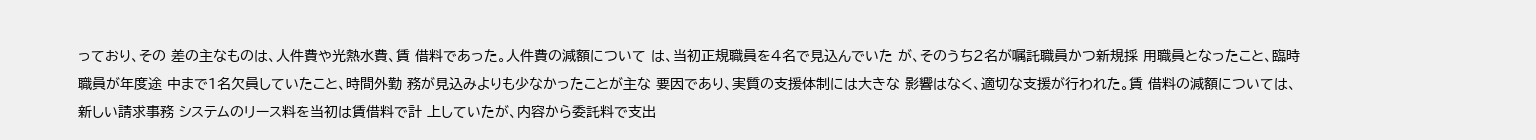っており、その 差の主なものは、人件費や光熱水費、賃 借料であった。人件費の減額について は、当初正規職員を4名で見込んでいた が、そのうち2名が嘱託職員かつ新規採 用職員となったこと、臨時職員が年度途 中まで1名欠員していたこと、時間外勤 務が見込みよりも少なかったことが主な 要因であり、実質の支援体制には大きな 影響はなく、適切な支援が行われた。賃 借料の減額については、新しい請求事務 システムのリース料を当初は賃借料で計 上していたが、内容から委託料で支出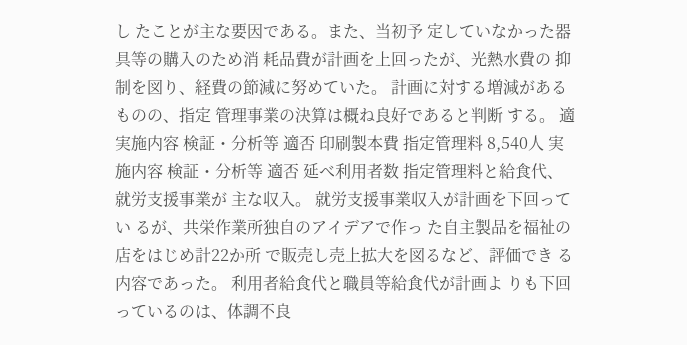し たことが主な要因である。また、当初予 定していなかった器具等の購入のため消 耗品費が計画を上回ったが、光熱水費の 抑制を図り、経費の節減に努めていた。 計画に対する増減があるものの、指定 管理事業の決算は概ね良好であると判断 する。 適 実施内容 検証・分析等 適否 印刷製本費 指定管理料 8,540人 実施内容 検証・分析等 適否 延べ利用者数 指定管理料と給食代、就労支援事業が 主な収入。 就労支援事業収入が計画を下回ってい るが、共栄作業所独自のアイデアで作っ た自主製品を福祉の店をはじめ計22か所 で販売し売上拡大を図るなど、評価でき る内容であった。 利用者給食代と職員等給食代が計画よ りも下回っているのは、体調不良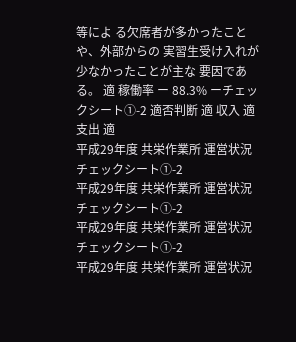等によ る欠席者が多かったことや、外部からの 実習生受け入れが少なかったことが主な 要因である。 適 稼働率 ー 88.3% ーチェックシート①-2 適否判断 適 収入 適 支出 適
平成29年度 共栄作業所 運営状況 チェックシート①-2
平成29年度 共栄作業所 運営状況 チェックシート①-2
平成29年度 共栄作業所 運営状況 チェックシート①-2
平成29年度 共栄作業所 運営状況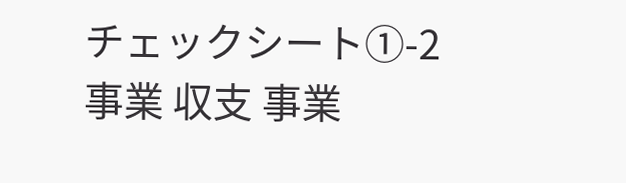チェックシート①-2
事業 収支 事業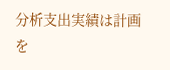分析支出実績は計画を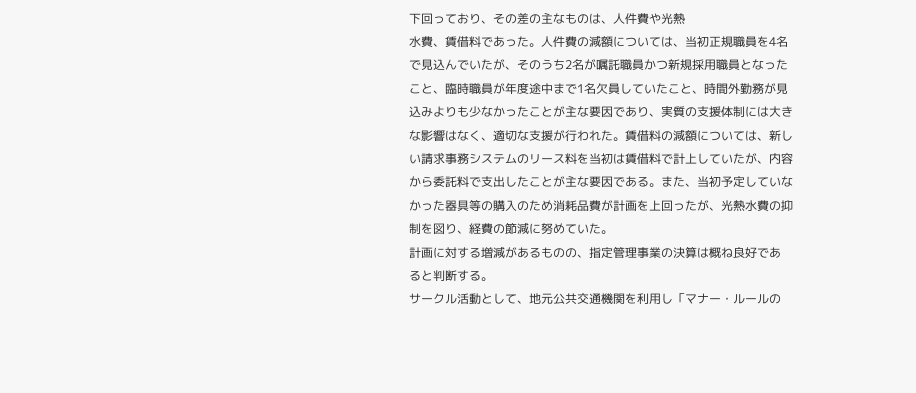下回っており、その差の主なものは、人件費や光熱
水費、賃借料であった。人件費の減額については、当初正規職員を4名
で見込んでいたが、そのうち2名が嘱託職員かつ新規採用職員となった
こと、臨時職員が年度途中まで1名欠員していたこと、時間外勤務が見
込みよりも少なかったことが主な要因であり、実質の支援体制には大き
な影響はなく、適切な支援が行われた。賃借料の減額については、新し
い請求事務システムのリース料を当初は賃借料で計上していたが、内容
から委託料で支出したことが主な要因である。また、当初予定していな
かった器具等の購入のため消耗品費が計画を上回ったが、光熱水費の抑
制を図り、経費の節減に努めていた。
計画に対する増減があるものの、指定管理事業の決算は概ね良好であ
ると判断する。
サークル活動として、地元公共交通機関を利用し「マナー・ルールの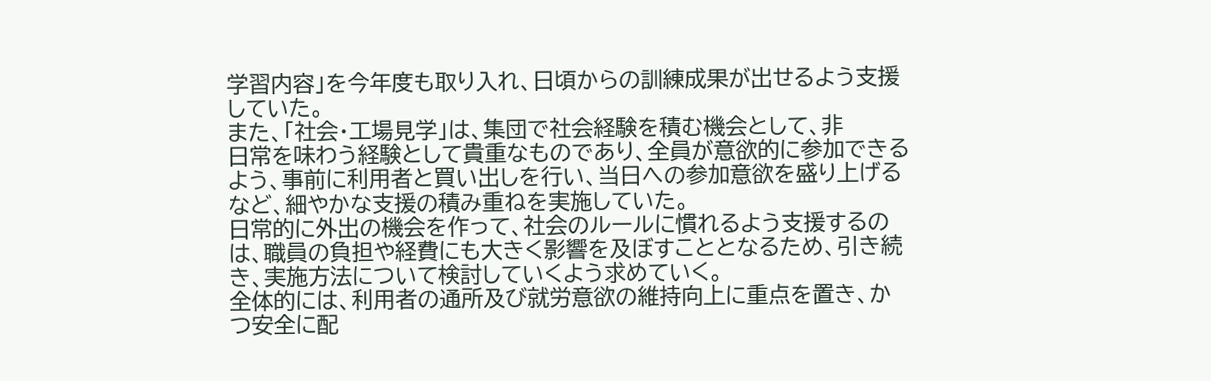学習内容」を今年度も取り入れ、日頃からの訓練成果が出せるよう支援
していた。
また、「社会・工場見学」は、集団で社会経験を積む機会として、非
日常を味わう経験として貴重なものであり、全員が意欲的に参加できる
よう、事前に利用者と買い出しを行い、当日への参加意欲を盛り上げる
など、細やかな支援の積み重ねを実施していた。
日常的に外出の機会を作って、社会のルールに慣れるよう支援するの
は、職員の負担や経費にも大きく影響を及ぼすこととなるため、引き続
き、実施方法について検討していくよう求めていく。
全体的には、利用者の通所及び就労意欲の維持向上に重点を置き、か
つ安全に配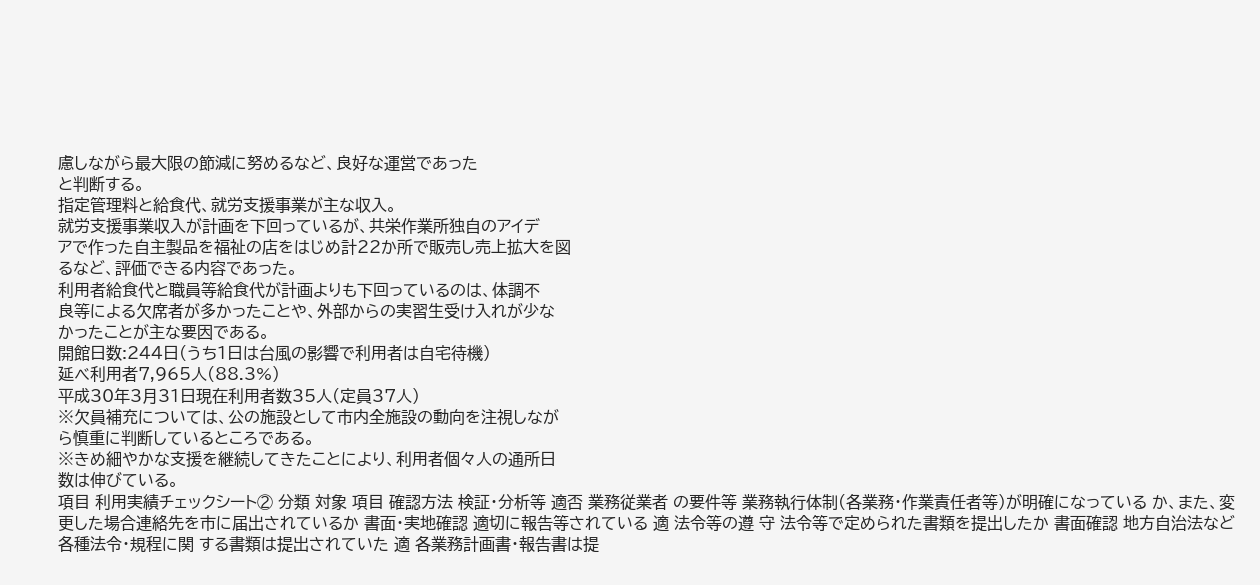慮しながら最大限の節減に努めるなど、良好な運営であった
と判断する。
指定管理料と給食代、就労支援事業が主な収入。
就労支援事業収入が計画を下回っているが、共栄作業所独自のアイデ
アで作った自主製品を福祉の店をはじめ計22か所で販売し売上拡大を図
るなど、評価できる内容であった。
利用者給食代と職員等給食代が計画よりも下回っているのは、体調不
良等による欠席者が多かったことや、外部からの実習生受け入れが少な
かったことが主な要因である。
開館日数:244日(うち1日は台風の影響で利用者は自宅待機)
延べ利用者7,965人(88.3%)
平成30年3月31日現在利用者数35人(定員37人)
※欠員補充については、公の施設として市内全施設の動向を注視しなが
ら慎重に判断しているところである。
※きめ細やかな支援を継続してきたことにより、利用者個々人の通所日
数は伸びている。
項目 利用実績チェックシート② 分類 対象 項目 確認方法 検証・分析等 適否 業務従業者 の要件等 業務執行体制(各業務・作業責任者等)が明確になっている か、また、変更した場合連絡先を市に届出されているか 書面・実地確認 適切に報告等されている 適 法令等の遵 守 法令等で定められた書類を提出したか 書面確認 地方自治法など各種法令・規程に関 する書類は提出されていた 適 各業務計画書・報告書は提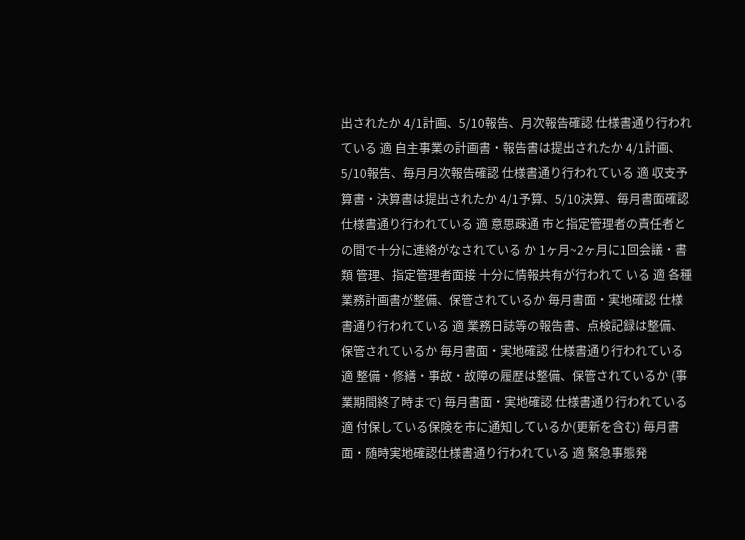出されたか 4/1計画、5/10報告、月次報告確認 仕様書通り行われている 適 自主事業の計画書・報告書は提出されたか 4/1計画、5/10報告、毎月月次報告確認 仕様書通り行われている 適 収支予算書・決算書は提出されたか 4/1予算、5/10決算、毎月書面確認 仕様書通り行われている 適 意思疎通 市と指定管理者の責任者との間で十分に連絡がなされている か 1ヶ月~2ヶ月に1回会議・書類 管理、指定管理者面接 十分に情報共有が行われて いる 適 各種業務計画書が整備、保管されているか 毎月書面・実地確認 仕様書通り行われている 適 業務日誌等の報告書、点検記録は整備、保管されているか 毎月書面・実地確認 仕様書通り行われている 適 整備・修繕・事故・故障の履歴は整備、保管されているか (事業期間終了時まで) 毎月書面・実地確認 仕様書通り行われている 適 付保している保険を市に通知しているか(更新を含む) 毎月書面・随時実地確認仕様書通り行われている 適 緊急事態発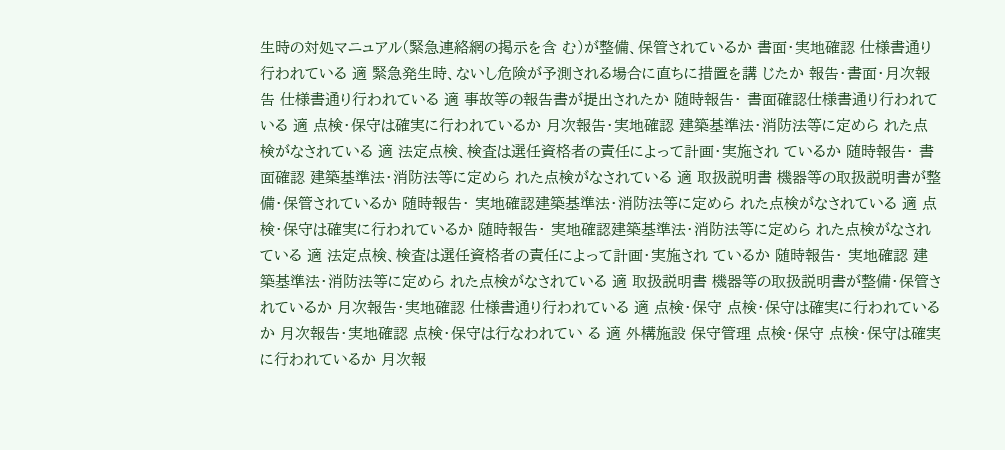生時の対処マニュアル(緊急連絡網の掲示を含 む)が整備、保管されているか 書面・実地確認 仕様書通り行われている 適 緊急発生時、ないし危険が予測される場合に直ちに措置を講 じたか 報告・書面・月次報 告 仕様書通り行われている 適 事故等の報告書が提出されたか 随時報告・ 書面確認仕様書通り行われている 適 点検・保守は確実に行われているか 月次報告・実地確認 建築基準法・消防法等に定めら れた点検がなされている 適 法定点検、検査は選任資格者の責任によって計画・実施され ているか 随時報告・ 書面確認 建築基準法・消防法等に定めら れた点検がなされている 適 取扱説明書 機器等の取扱説明書が整備・保管されているか 随時報告・ 実地確認建築基準法・消防法等に定めら れた点検がなされている 適 点検・保守は確実に行われているか 随時報告・ 実地確認建築基準法・消防法等に定めら れた点検がなされている 適 法定点検、検査は選任資格者の責任によって計画・実施され ているか 随時報告・ 実地確認 建築基準法・消防法等に定めら れた点検がなされている 適 取扱説明書 機器等の取扱説明書が整備・保管されているか 月次報告・実地確認 仕様書通り行われている 適 点検・保守 点検・保守は確実に行われているか 月次報告・実地確認 点検・保守は行なわれてい る 適 外構施設 保守管理 点検・保守 点検・保守は確実に行われているか 月次報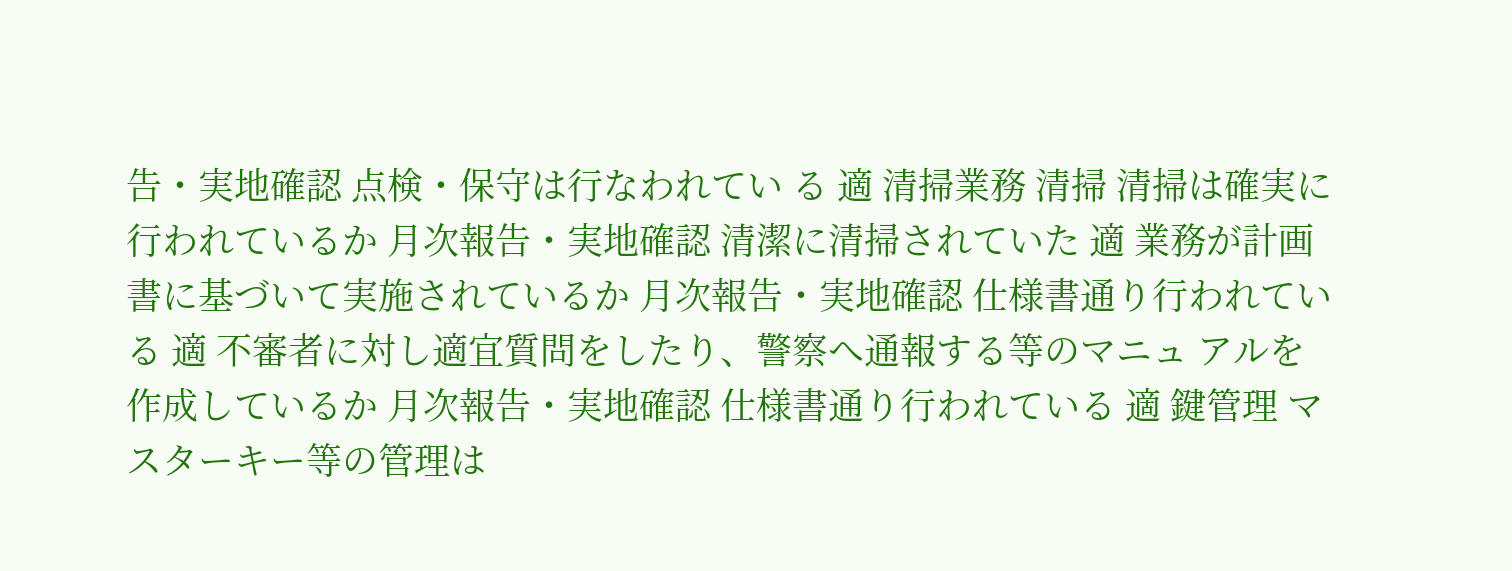告・実地確認 点検・保守は行なわれてい る 適 清掃業務 清掃 清掃は確実に行われているか 月次報告・実地確認 清潔に清掃されていた 適 業務が計画書に基づいて実施されているか 月次報告・実地確認 仕様書通り行われている 適 不審者に対し適宜質問をしたり、警察へ通報する等のマニュ アルを作成しているか 月次報告・実地確認 仕様書通り行われている 適 鍵管理 マスターキー等の管理は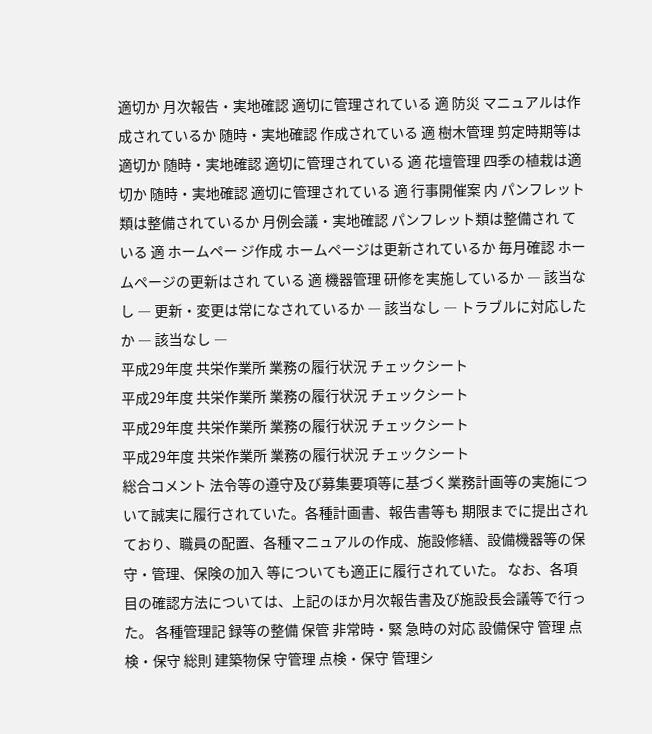適切か 月次報告・実地確認 適切に管理されている 適 防災 マニュアルは作成されているか 随時・実地確認 作成されている 適 樹木管理 剪定時期等は適切か 随時・実地確認 適切に管理されている 適 花壇管理 四季の植栽は適切か 随時・実地確認 適切に管理されている 適 行事開催案 内 パンフレット類は整備されているか 月例会議・実地確認 パンフレット類は整備され ている 適 ホームペー ジ作成 ホームページは更新されているか 毎月確認 ホームページの更新はされ ている 適 機器管理 研修を実施しているか ― 該当なし ― 更新・変更は常になされているか ― 該当なし ― トラブルに対応したか ― 該当なし ―
平成29年度 共栄作業所 業務の履行状況 チェックシート
平成29年度 共栄作業所 業務の履行状況 チェックシート
平成29年度 共栄作業所 業務の履行状況 チェックシート
平成29年度 共栄作業所 業務の履行状況 チェックシート
総合コメント 法令等の遵守及び募集要項等に基づく業務計画等の実施について誠実に履行されていた。各種計画書、報告書等も 期限までに提出されており、職員の配置、各種マニュアルの作成、施設修繕、設備機器等の保守・管理、保険の加入 等についても適正に履行されていた。 なお、各項目の確認方法については、上記のほか月次報告書及び施設長会議等で行った。 各種管理記 録等の整備 保管 非常時・緊 急時の対応 設備保守 管理 点検・保守 総則 建築物保 守管理 点検・保守 管理シ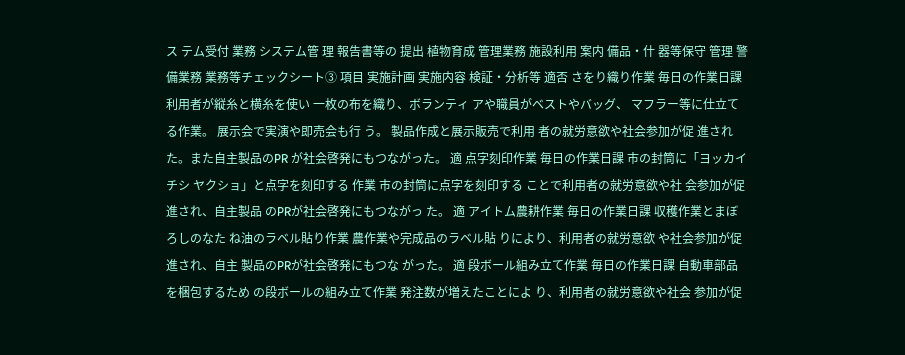ス テム受付 業務 システム管 理 報告書等の 提出 植物育成 管理業務 施設利用 案内 備品・什 器等保守 管理 警備業務 業務等チェックシート③ 項目 実施計画 実施内容 検証・分析等 適否 さをり織り作業 毎日の作業日課 利用者が縦糸と横糸を使い 一枚の布を織り、ボランティ アや職員がベストやバッグ、 マフラー等に仕立てる作業。 展示会で実演や即売会も行 う。 製品作成と展示販売で利用 者の就労意欲や社会参加が促 進された。また自主製品のPR が社会啓発にもつながった。 適 点字刻印作業 毎日の作業日課 市の封筒に「ヨッカイチシ ヤクショ」と点字を刻印する 作業 市の封筒に点字を刻印する ことで利用者の就労意欲や社 会参加が促進され、自主製品 のPRが社会啓発にもつながっ た。 適 アイトム農耕作業 毎日の作業日課 収穫作業とまぼろしのなた ね油のラベル貼り作業 農作業や完成品のラベル貼 りにより、利用者の就労意欲 や社会参加が促進され、自主 製品のPRが社会啓発にもつな がった。 適 段ボール組み立て作業 毎日の作業日課 自動車部品を梱包するため の段ボールの組み立て作業 発注数が増えたことによ り、利用者の就労意欲や社会 参加が促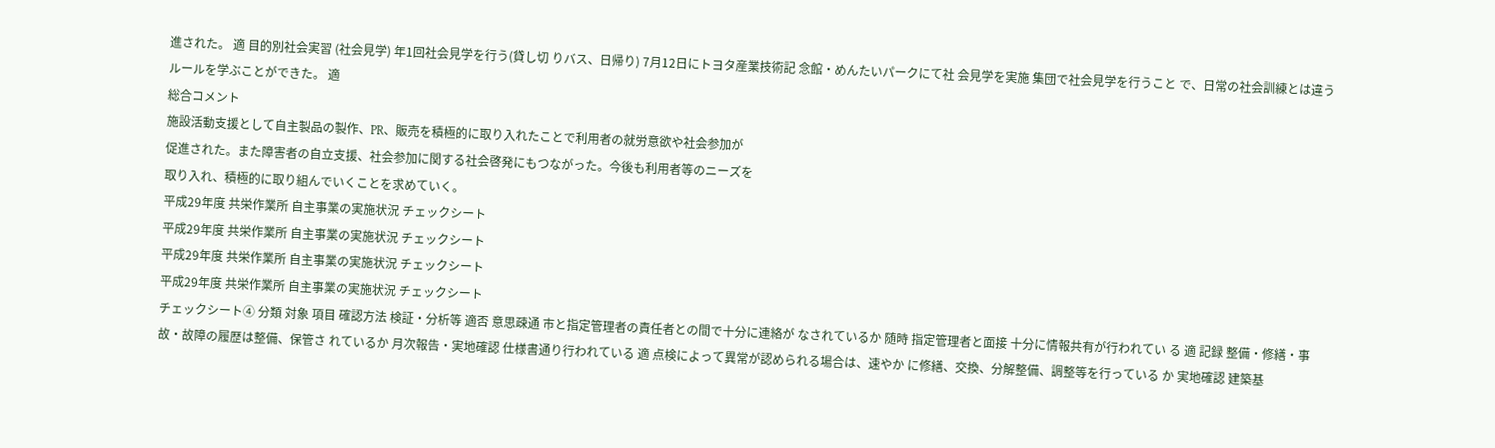進された。 適 目的別社会実習 (社会見学) 年1回社会見学を行う(貸し切 りバス、日帰り) 7月12日にトヨタ産業技術記 念館・めんたいパークにて社 会見学を実施 集団で社会見学を行うこと で、日常の社会訓練とは違う ルールを学ぶことができた。 適
総合コメント
施設活動支援として自主製品の製作、PR、販売を積極的に取り入れたことで利用者の就労意欲や社会参加が
促進された。また障害者の自立支援、社会参加に関する社会啓発にもつながった。今後も利用者等のニーズを
取り入れ、積極的に取り組んでいくことを求めていく。
平成29年度 共栄作業所 自主事業の実施状況 チェックシート
平成29年度 共栄作業所 自主事業の実施状況 チェックシート
平成29年度 共栄作業所 自主事業の実施状況 チェックシート
平成29年度 共栄作業所 自主事業の実施状況 チェックシート
チェックシート④ 分類 対象 項目 確認方法 検証・分析等 適否 意思疎通 市と指定管理者の責任者との間で十分に連絡が なされているか 随時 指定管理者と面接 十分に情報共有が行われてい る 適 記録 整備・修繕・事故・故障の履歴は整備、保管さ れているか 月次報告・実地確認 仕様書通り行われている 適 点検によって異常が認められる場合は、速やか に修繕、交換、分解整備、調整等を行っている か 実地確認 建築基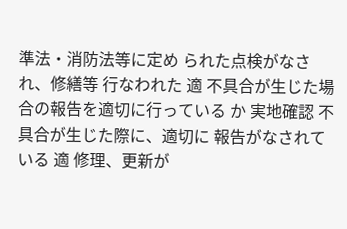準法・消防法等に定め られた点検がなされ、修繕等 行なわれた 適 不具合が生じた場合の報告を適切に行っている か 実地確認 不具合が生じた際に、適切に 報告がなされている 適 修理、更新が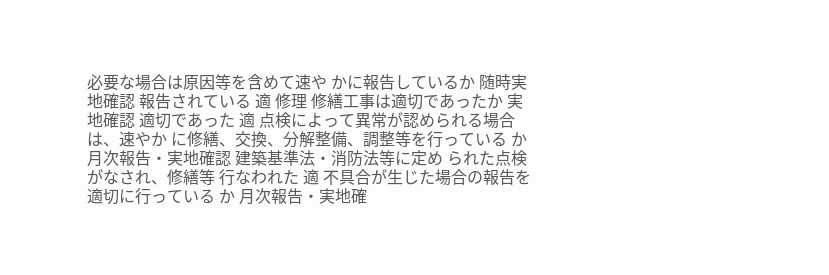必要な場合は原因等を含めて速や かに報告しているか 随時実地確認 報告されている 適 修理 修繕工事は適切であったか 実地確認 適切であった 適 点検によって異常が認められる場合は、速やか に修繕、交換、分解整備、調整等を行っている か 月次報告・実地確認 建築基準法・消防法等に定め られた点検がなされ、修繕等 行なわれた 適 不具合が生じた場合の報告を適切に行っている か 月次報告・実地確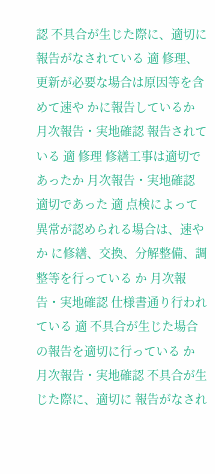認 不具合が生じた際に、適切に 報告がなされている 適 修理、更新が必要な場合は原因等を含めて速や かに報告しているか 月次報告・実地確認 報告されている 適 修理 修繕工事は適切であったか 月次報告・実地確認 適切であった 適 点検によって異常が認められる場合は、速やか に修繕、交換、分解整備、調整等を行っている か 月次報告・実地確認 仕様書通り行われている 適 不具合が生じた場合の報告を適切に行っている か 月次報告・実地確認 不具合が生じた際に、適切に 報告がなされ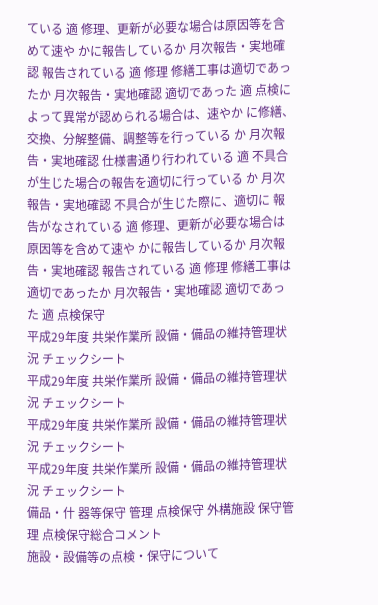ている 適 修理、更新が必要な場合は原因等を含めて速や かに報告しているか 月次報告・実地確認 報告されている 適 修理 修繕工事は適切であったか 月次報告・実地確認 適切であった 適 点検によって異常が認められる場合は、速やか に修繕、交換、分解整備、調整等を行っている か 月次報告・実地確認 仕様書通り行われている 適 不具合が生じた場合の報告を適切に行っている か 月次報告・実地確認 不具合が生じた際に、適切に 報告がなされている 適 修理、更新が必要な場合は原因等を含めて速や かに報告しているか 月次報告・実地確認 報告されている 適 修理 修繕工事は適切であったか 月次報告・実地確認 適切であった 適 点検保守
平成29年度 共栄作業所 設備・備品の維持管理状況 チェックシート
平成29年度 共栄作業所 設備・備品の維持管理状況 チェックシート
平成29年度 共栄作業所 設備・備品の維持管理状況 チェックシート
平成29年度 共栄作業所 設備・備品の維持管理状況 チェックシート
備品・什 器等保守 管理 点検保守 外構施設 保守管理 点検保守総合コメント
施設・設備等の点検・保守について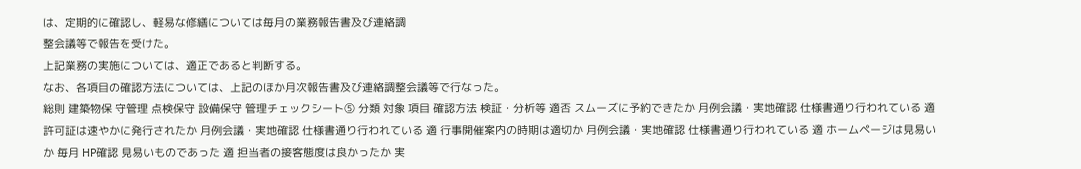は、定期的に確認し、軽易な修繕については毎月の業務報告書及び連絡調
整会議等で報告を受けた。
上記業務の実施については、適正であると判断する。
なお、各項目の確認方法については、上記のほか月次報告書及び連絡調整会議等で行なった。
総則 建築物保 守管理 点検保守 設備保守 管理チェックシート⑤ 分類 対象 項目 確認方法 検証・分析等 適否 スムーズに予約できたか 月例会議・実地確認 仕様書通り行われている 適 許可証は速やかに発行されたか 月例会議・実地確認 仕様書通り行われている 適 行事開催案内の時期は適切か 月例会議・実地確認 仕様書通り行われている 適 ホームページは見易いか 毎月 HP確認 見易いものであった 適 担当者の接客態度は良かったか 実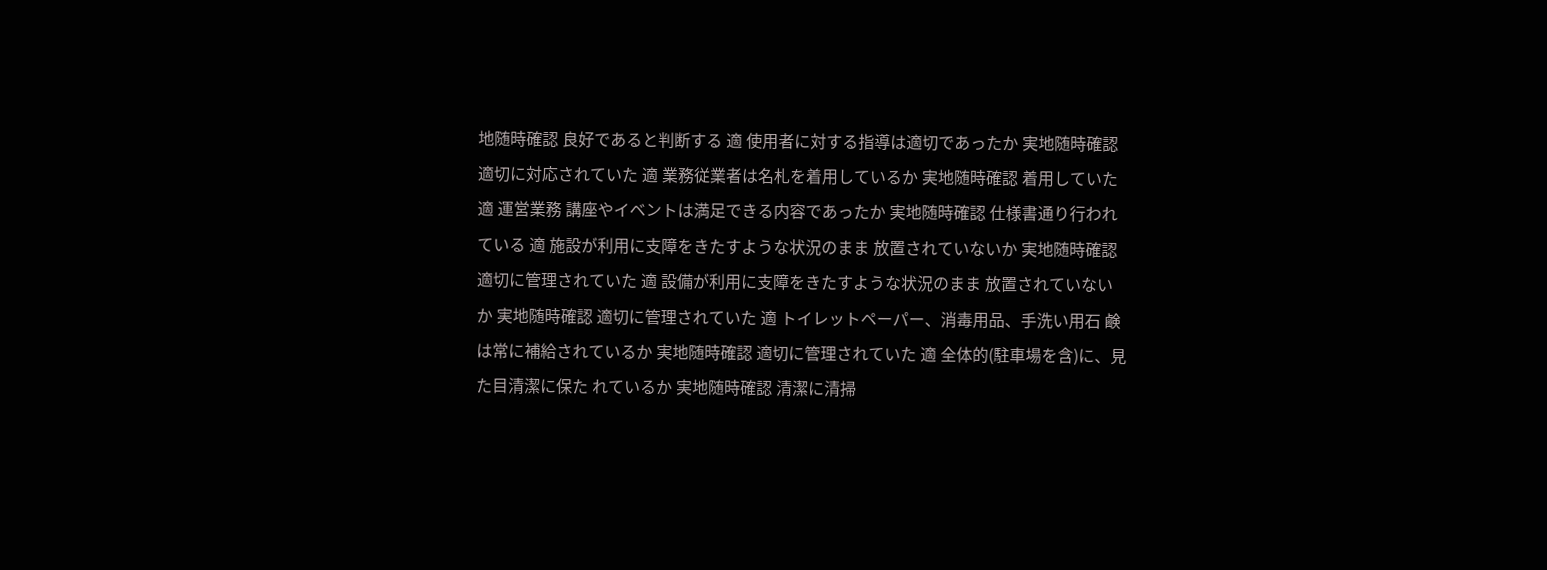地随時確認 良好であると判断する 適 使用者に対する指導は適切であったか 実地随時確認 適切に対応されていた 適 業務従業者は名札を着用しているか 実地随時確認 着用していた 適 運営業務 講座やイベントは満足できる内容であったか 実地随時確認 仕様書通り行われている 適 施設が利用に支障をきたすような状況のまま 放置されていないか 実地随時確認 適切に管理されていた 適 設備が利用に支障をきたすような状況のまま 放置されていないか 実地随時確認 適切に管理されていた 適 トイレットペーパー、消毒用品、手洗い用石 鹸は常に補給されているか 実地随時確認 適切に管理されていた 適 全体的(駐車場を含)に、見た目清潔に保た れているか 実地随時確認 清潔に清掃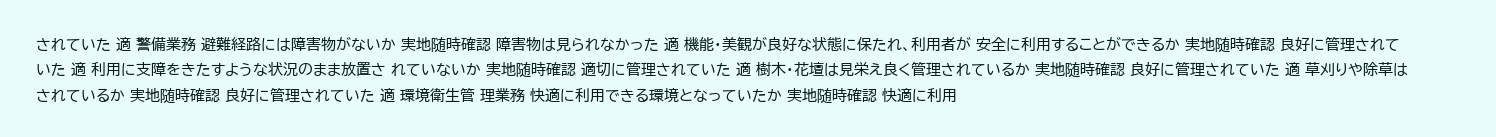されていた 適 警備業務 避難経路には障害物がないか 実地随時確認 障害物は見られなかった 適 機能・美観が良好な状態に保たれ、利用者が 安全に利用することができるか 実地随時確認 良好に管理されていた 適 利用に支障をきたすような状況のまま放置さ れていないか 実地随時確認 適切に管理されていた 適 樹木・花壇は見栄え良く管理されているか 実地随時確認 良好に管理されていた 適 草刈りや除草はされているか 実地随時確認 良好に管理されていた 適 環境衛生管 理業務 快適に利用できる環境となっていたか 実地随時確認 快適に利用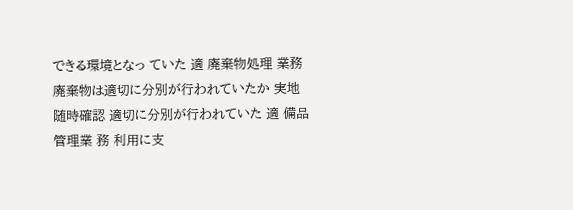できる環境となっ ていた 適 廃棄物処理 業務 廃棄物は適切に分別が行われていたか 実地随時確認 適切に分別が行われていた 適 備品管理業 務 利用に支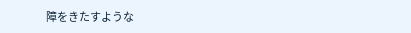障をきたすような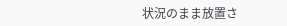状況のまま放置さ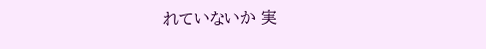れていないか 実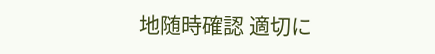地随時確認 適切に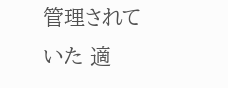管理されていた 適